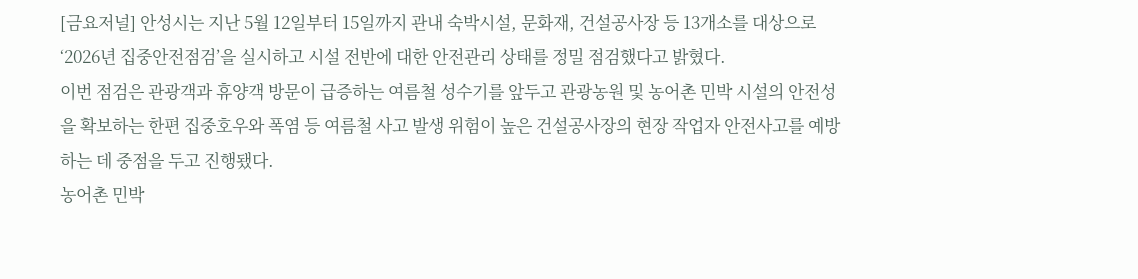[금요저널] 안성시는 지난 5월 12일부터 15일까지 관내 숙박시설, 문화재, 건설공사장 등 13개소를 대상으로 ‘2026년 집중안전점검’을 실시하고 시설 전반에 대한 안전관리 상태를 정밀 점검했다고 밝혔다.
이번 점검은 관광객과 휴양객 방문이 급증하는 여름철 성수기를 앞두고 관광농원 및 농어촌 민박 시설의 안전성을 확보하는 한편 집중호우와 폭염 등 여름철 사고 발생 위험이 높은 건설공사장의 현장 작업자 안전사고를 예방하는 데 중점을 두고 진행됐다.
농어촌 민박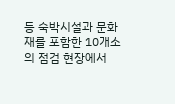등 숙박시설과 문화재를 포함한 10개소의 점검 현장에서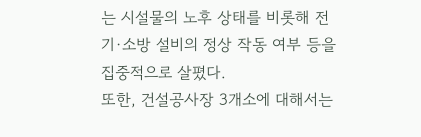는 시설물의 노후 상태를 비롯해 전기·소방 설비의 정상 작동 여부 등을 집중적으로 살폈다.
또한, 건설공사장 3개소에 대해서는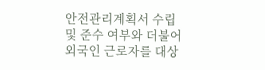안전관리계획서 수립 및 준수 여부와 더불어 외국인 근로자를 대상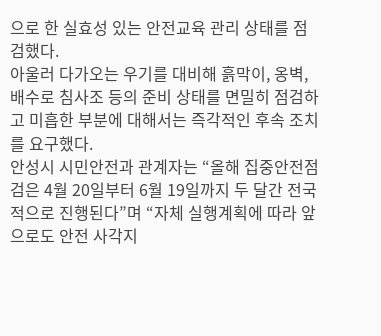으로 한 실효성 있는 안전교육 관리 상태를 점검했다.
아울러 다가오는 우기를 대비해 흙막이, 옹벽, 배수로 침사조 등의 준비 상태를 면밀히 점검하고 미흡한 부분에 대해서는 즉각적인 후속 조치를 요구했다.
안성시 시민안전과 관계자는 “올해 집중안전점검은 4월 20일부터 6월 19일까지 두 달간 전국적으로 진행된다”며 “자체 실행계획에 따라 앞으로도 안전 사각지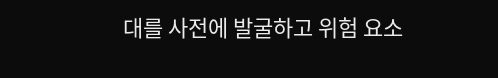대를 사전에 발굴하고 위험 요소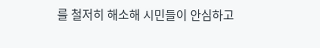를 철저히 해소해 시민들이 안심하고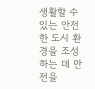생활할 수 있는 안전한 도시 환경을 조성하는 데 만전을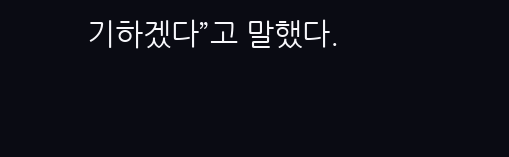기하겠다”고 말했다.